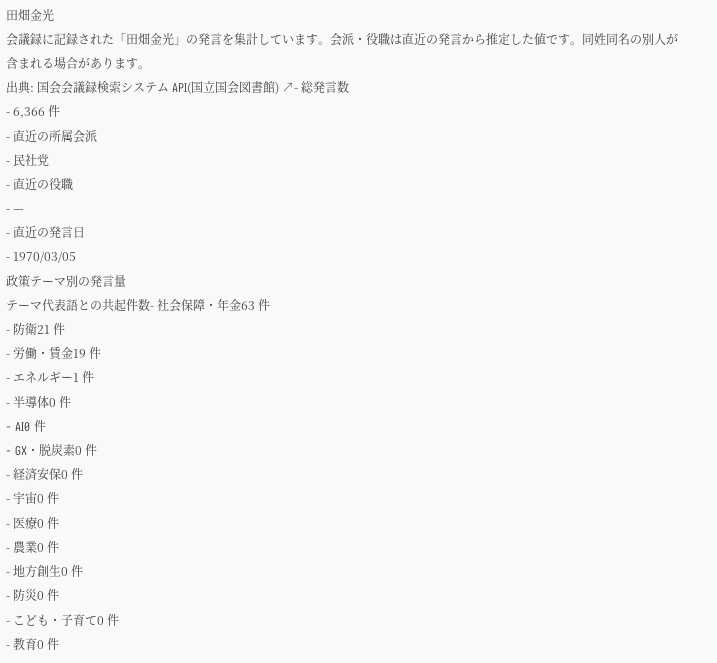田畑金光
会議録に記録された「田畑金光」の発言を集計しています。会派・役職は直近の発言から推定した値です。同姓同名の別人が含まれる場合があります。
出典: 国会会議録検索システム API(国立国会図書館) ↗- 総発言数
- 6,366 件
- 直近の所属会派
- 民社党
- 直近の役職
- —
- 直近の発言日
- 1970/03/05
政策テーマ別の発言量
テーマ代表語との共起件数- 社会保障・年金63 件
- 防衛21 件
- 労働・賃金19 件
- エネルギー1 件
- 半導体0 件
- AI0 件
- GX・脱炭素0 件
- 経済安保0 件
- 宇宙0 件
- 医療0 件
- 農業0 件
- 地方創生0 件
- 防災0 件
- こども・子育て0 件
- 教育0 件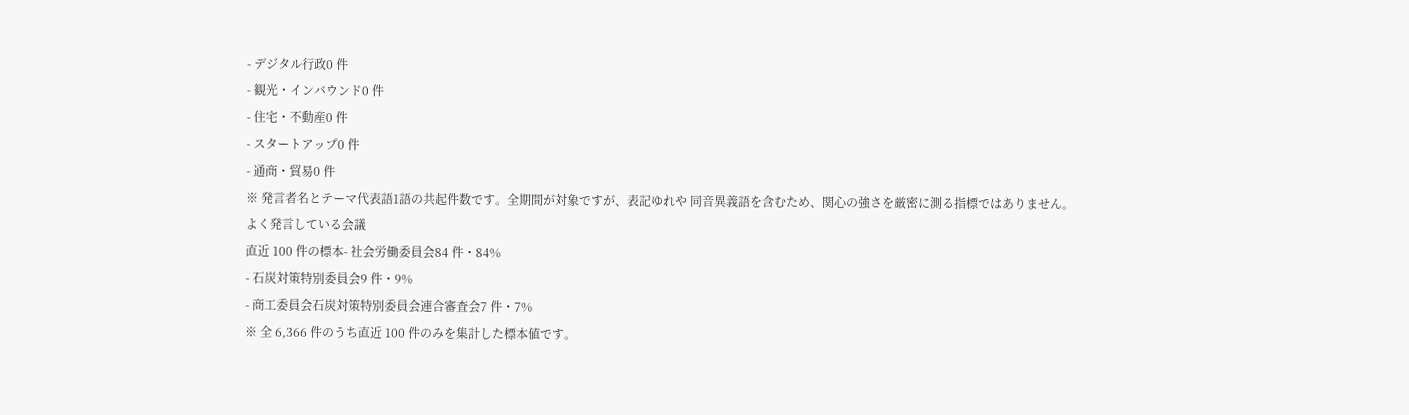- デジタル行政0 件
- 観光・インバウンド0 件
- 住宅・不動産0 件
- スタートアップ0 件
- 通商・貿易0 件
※ 発言者名とテーマ代表語1語の共起件数です。全期間が対象ですが、表記ゆれや 同音異義語を含むため、関心の強さを厳密に測る指標ではありません。
よく発言している会議
直近 100 件の標本- 社会労働委員会84 件・84%
- 石炭対策特別委員会9 件・9%
- 商工委員会石炭対策特別委員会連合審査会7 件・7%
※ 全 6,366 件のうち直近 100 件のみを集計した標本値です。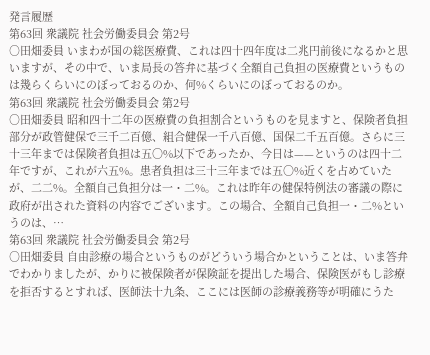発言履歴
第63回 衆議院 社会労働委員会 第2号
○田畑委員 いまわが国の総医療費、これは四十四年度は二兆円前後になるかと思いますが、その中で、いま局長の答弁に基づく全額自己負担の医療費というものは幾らくらいにのぼっておるのか、何%くらいにのぼっておるのか。
第63回 衆議院 社会労働委員会 第2号
○田畑委員 昭和四十二年の医療費の負担割合というものを見ますと、保険者負担部分が政管健保で三千二百億、組合健保一千八百億、国保二千五百億。さらに三十三年までは保険者負担は五〇%以下であったか、今日は——というのは四十二年ですが、これが六五%。患者負担は三十三年までは五〇%近くを占めていたが、二二%。全額自己負担分は一・二%。これは昨年の健保特例法の審議の際に政府が出された資料の内容でございます。この場合、全額自己負担一・二%というのは、…
第63回 衆議院 社会労働委員会 第2号
○田畑委員 自由診療の場合というものがどういう場合かということは、いま答弁でわかりましたが、かりに被保険者が保険証を提出した場合、保険医がもし診療を拒否するとすれば、医師法十九条、ここには医師の診療義務等が明確にうた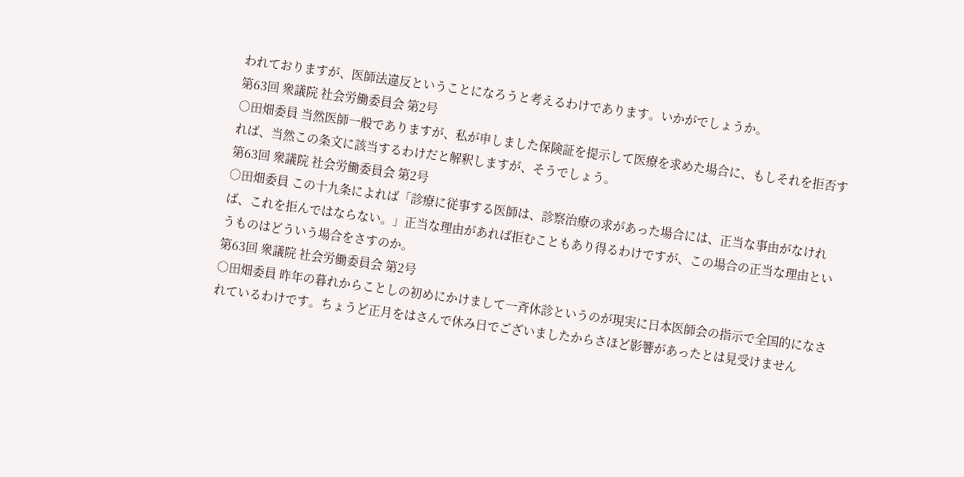われておりますが、医師法違反ということになろうと考えるわけであります。いかがでしょうか。
第63回 衆議院 社会労働委員会 第2号
○田畑委員 当然医師一般でありますが、私が申しました保険証を提示して医療を求めた場合に、もしそれを拒否すれば、当然この条文に該当するわけだと解釈しますが、そうでしょう。
第63回 衆議院 社会労働委員会 第2号
○田畑委員 この十九条によれば「診療に従事する医師は、診察治療の求があった場合には、正当な事由がなければ、これを拒んではならない。」正当な理由があれば拒むこともあり得るわけですが、この場合の正当な理由というものはどういう場合をさすのか。
第63回 衆議院 社会労働委員会 第2号
○田畑委員 昨年の暮れからことしの初めにかけまして一斉休診というのが現実に日本医師会の指示で全国的になされているわけです。ちょうど正月をはさんで休み日でございましたからさほど影響があったとは見受けません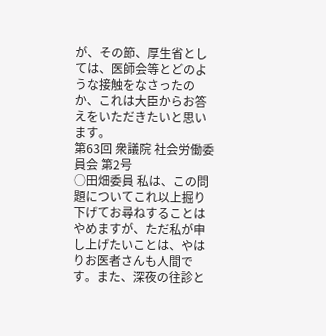が、その節、厚生省としては、医師会等とどのような接触をなさったのか、これは大臣からお答えをいただきたいと思います。
第63回 衆議院 社会労働委員会 第2号
○田畑委員 私は、この問題についてこれ以上掘り下げてお尋ねすることはやめますが、ただ私が申し上げたいことは、やはりお医者さんも人間です。また、深夜の往診と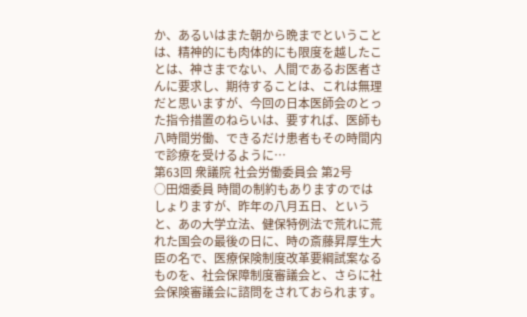か、あるいはまた朝から晩までということは、精神的にも肉体的にも限度を越したことは、神さまでない、人間であるお医者さんに要求し、期待することは、これは無理だと思いますが、今回の日本医師会のとった指令措置のねらいは、要すれば、医師も八時間労働、できるだけ患者もその時間内で診療を受けるように…
第63回 衆議院 社会労働委員会 第2号
○田畑委員 時間の制約もありますのではしょりますが、昨年の八月五日、というと、あの大学立法、健保特例法で荒れに荒れた国会の最後の日に、時の斎藤昇厚生大臣の名で、医療保険制度改革要綱試案なるものを、社会保障制度審議会と、さらに社会保険審議会に諮問をされておられます。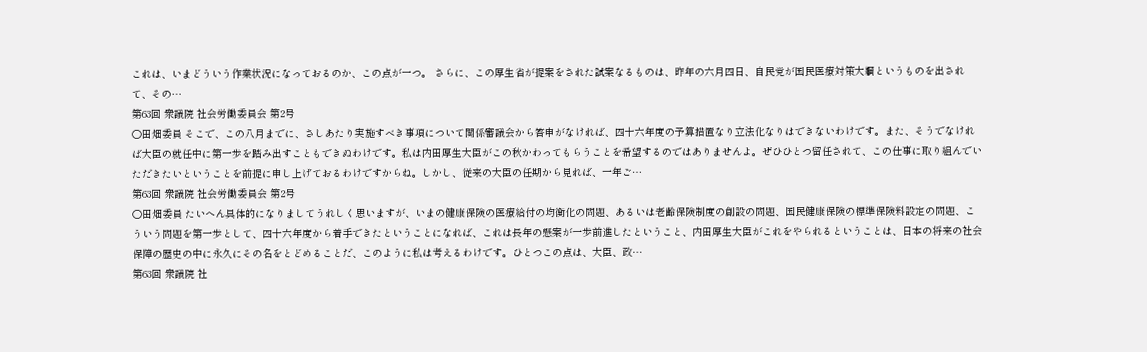これは、いまどういう作業状況になっておるのか、この点が一つ。 さらに、この厚生省が提案をされた試案なるものは、昨年の六月四日、自民党が国民医療対策大綱というものを出されて、その…
第63回 衆議院 社会労働委員会 第2号
○田畑委員 そこで、この八月までに、さしあたり実施すべき事項について関係審議会から答申がなければ、四十六年度の予算措置なり立法化なりはできないわけです。また、そうでなければ大臣の就任中に第一歩を踏み出すこともできぬわけです。私は内田厚生大臣がこの秋かわってもらうことを希望するのではありませんよ。ぜひひとつ留任されて、この仕事に取り組んでいただきたいということを前提に申し上げておるわけですからね。しかし、従来の大臣の任期から見れば、一年ご…
第63回 衆議院 社会労働委員会 第2号
○田畑委員 たいへん具体的になりましてうれしく思いますが、いまの健康保険の医療給付の均衡化の問題、あるいは老齢保険制度の創設の問題、国民健康保険の標準保険料設定の問題、こういう問題を第一歩として、四十六年度から着手できたということになれば、これは長年の懸案が一歩前進したということ、内田厚生大臣がこれをやられるということは、日本の将来の社会保障の歴史の中に永久にその名をとどめることだ、このように私は考えるわけです。ひとつこの点は、大臣、政…
第63回 衆議院 社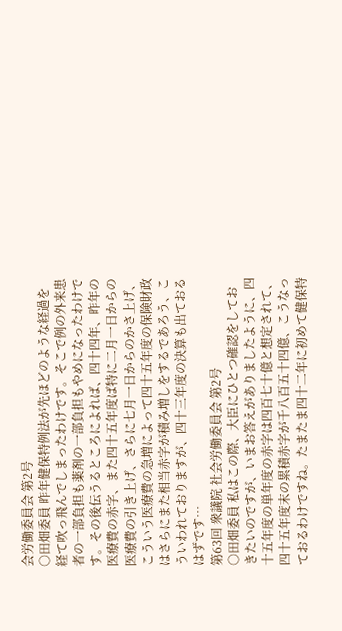会労働委員会 第2号
○田畑委員 昨年健保特例法が先ほどのような経過を経て吹っ飛んでしまったわけです。そこで例の外来患者の一部負担も薬剤の一部負担もやめになったわけです。その後伝うるところによれば、四十四年、昨年の医療費の赤字、また四十五年度ば特に二月一日からの医療費の引き上げ、さらに七月一日からのかさ上げ、こういう医療費の急増によって四十五年度の保険財政はさらにまた相当赤字が積み増しをするであろう、こういわれておりますが、四十三年度の決算も出ておるはずです…
第63回 衆議院 社会労働委員会 第2号
○田畑委員 私はこの際、大臣にひとつ確認をしておきたいのですが、いまお答えがありましたように、四十五年度の単年度の赤字は四百七十億と想定されて、四十五年度末の累積赤字が千八百五十四億、こうなっておるわけですね。たまたま四十二年に初めて健保特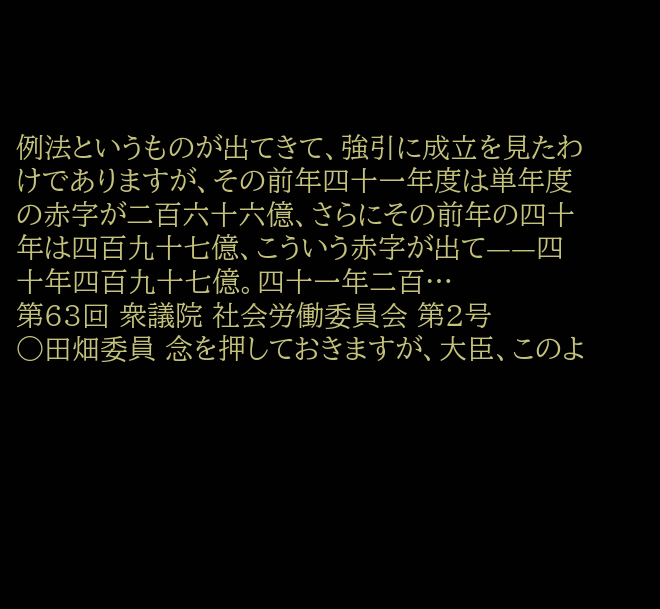例法というものが出てきて、強引に成立を見たわけでありますが、その前年四十一年度は単年度の赤字が二百六十六億、さらにその前年の四十年は四百九十七億、こういう赤字が出て——四十年四百九十七億。四十一年二百…
第63回 衆議院 社会労働委員会 第2号
○田畑委員 念を押しておきますが、大臣、このよ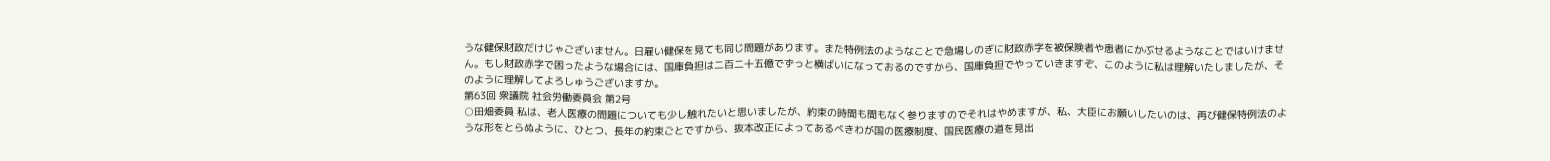うな健保財政だけじゃございません。日雇い健保を見ても同じ問題があります。また特例法のようなことで急場しのぎに財政赤字を被保険者や患者にかぶせるようなことではいけません。もし財政赤字で困ったような場合には、国庫負担は二百二十五億でずっと横ばいになっておるのですから、国庫負担でやっていきますぞ、このように私は理解いたしましたが、そのように理解してよろしゅうございますか。
第63回 衆議院 社会労働委員会 第2号
○田畑委員 私は、老人医療の問題についても少し触れたいと思いましたが、約束の時間も間もなく参りますのでそれはやめますが、私、大臣にお願いしたいのは、再び健保特例法のような形をとらぬように、ひとつ、長年の約束ごとですから、抜本改正によってあるべきわが国の医療制度、国民医療の道を見出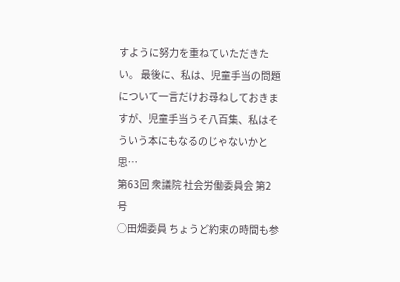すように努力を重ねていただきたい。 最後に、私は、児童手当の問題について一言だけお尋ねしておきますが、児童手当うそ八百集、私はそういう本にもなるのじゃないかと思…
第63回 衆議院 社会労働委員会 第2号
○田畑委員 ちょうど約束の時間も参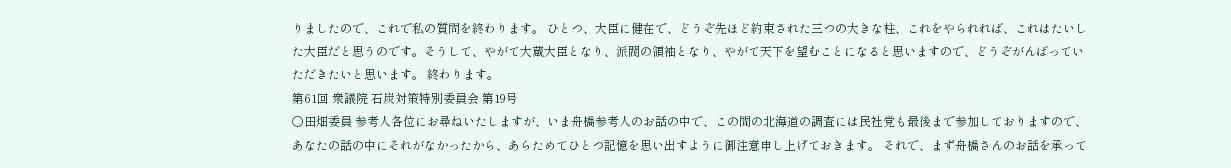りましたので、これで私の質問を終わります。 ひとつ、大臣に健在で、どうぞ先ほど約束された三つの大きな柱、これをやられれば、これはたいした大臣だと思うのです。そうして、やがて大蔵大臣となり、派閥の領袖となり、やがて天下を望むことになると思いますので、どうぞがんばっていただきたいと思います。 終わります。
第61回 衆議院 石炭対策特別委員会 第19号
○田畑委員 参考人各位にお尋ねいたしますが、いま舟橋参考人のお話の中で、この間の北海道の調査には民社党も最後まで参加しておりますので、あなたの話の中にそれがなかったから、あらためてひとつ記憶を思い出すように御注意申し上げておきます。 それで、まず舟橋さんのお話を承って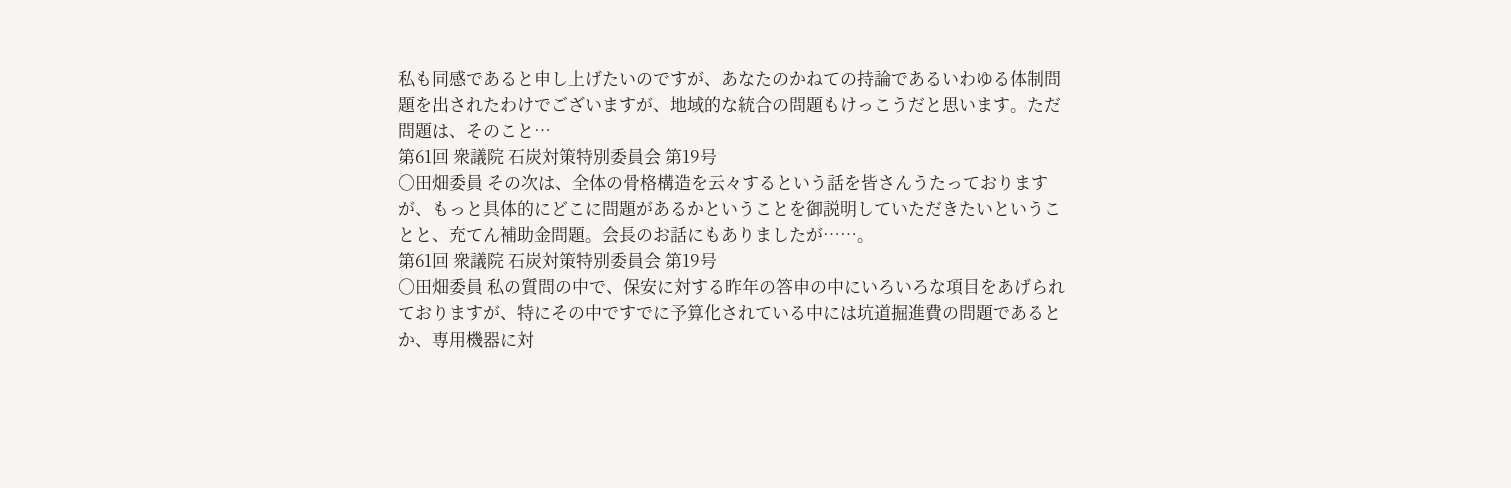私も同感であると申し上げたいのですが、あなたのかねての持論であるいわゆる体制問題を出されたわけでございますが、地域的な統合の問題もけっこうだと思います。ただ問題は、そのこと…
第61回 衆議院 石炭対策特別委員会 第19号
○田畑委員 その次は、全体の骨格構造を云々するという話を皆さんうたっておりますが、もっと具体的にどこに問題があるかということを御説明していただきたいということと、充てん補助金問題。会長のお話にもありましたが……。
第61回 衆議院 石炭対策特別委員会 第19号
○田畑委員 私の質問の中で、保安に対する昨年の答申の中にいろいろな項目をあげられておりますが、特にその中ですでに予算化されている中には坑道掘進費の問題であるとか、専用機器に対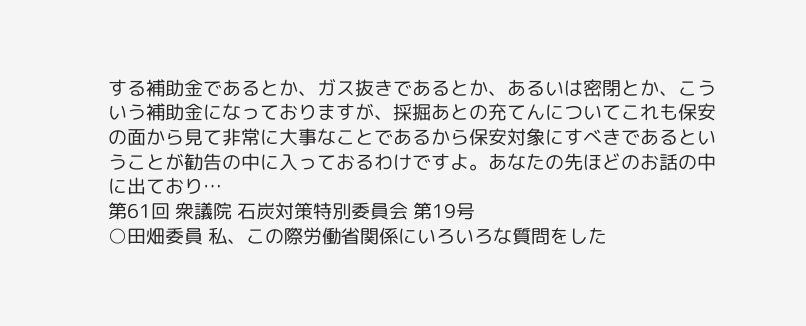する補助金であるとか、ガス抜きであるとか、あるいは密閉とか、こういう補助金になっておりますが、採掘あとの充てんについてこれも保安の面から見て非常に大事なことであるから保安対象にすべきであるということが勧告の中に入っておるわけですよ。あなたの先ほどのお話の中に出ており…
第61回 衆議院 石炭対策特別委員会 第19号
○田畑委員 私、この際労働省関係にいろいろな質問をした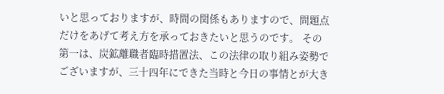いと思っておりますが、時間の関係もありますので、問題点だけをあげて考え方を承っておきたいと思うのです。 その第一は、炭鉱離職者臨時措置法、この法律の取り組み姿勢でございますが、三十四年にできた当時と今日の事情とが大き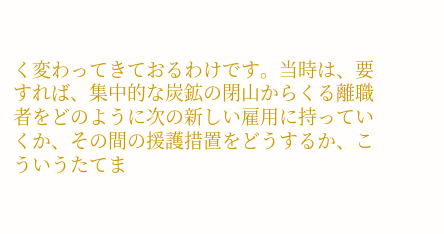く変わってきておるわけです。当時は、要すれば、集中的な炭鉱の閉山からくる離職者をどのように次の新しい雇用に持っていくか、その間の援護措置をどうするか、こういうたてま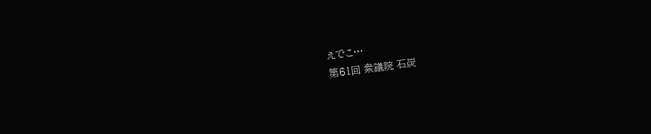えでこ…
第61回 衆議院 石炭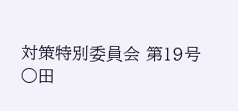対策特別委員会 第19号
○田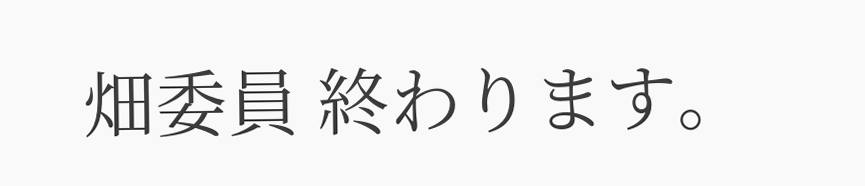畑委員 終わります。